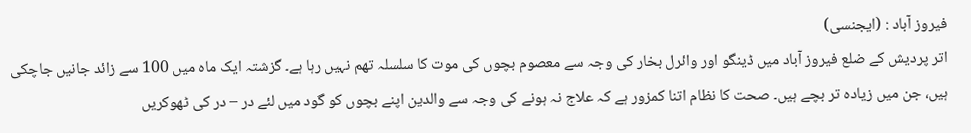فیروز آباد : (ایجنسی)
اتر پردیش کے ضلع فیروز آباد میں ڈینگو اور وائرل بخار کی وجہ سے معصوم بچوں کی موت کا سلسلہ تھم نہیں رہا ہے۔ گزشتہ ایک ماہ میں 100 سے زائد جانیں جاچکی ہیں، جن میں زیادہ تر بچے ہیں۔ صحت کا نظام اتنا کمزور ہے کہ علاج نہ ہونے کی وجہ سے والدین اپنے بچوں کو گود میں لئے در – در کی ٹھوکریں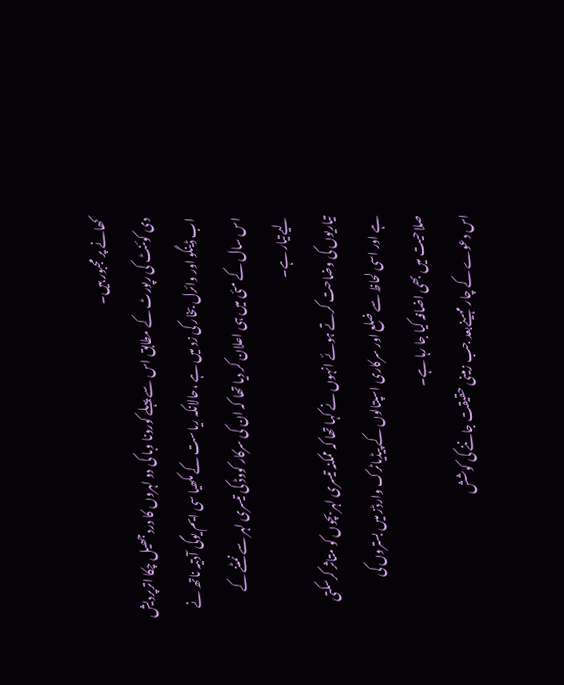کھانے پر مجبور ہیں۔
دی کوئنٹ کی رپورٹ کے مطابق اس سے پہلے کورونا وبا کی دو لہروں کا دردجھیل چکا اترپردیش اب ڈینگو اور وائرل بخار کی زد میں ہے ،حالانکہ ریاست کے مکھیا سی ایم یوگی آدتیہ ناتھ نے اس سال کے مئی میں ہی اعلان کر دیا تھا کہ ان کی سرکار کووڈ کی تیسری لہر سے نمٹنے کے لیےتیار ہے۔
تیاریوں کی وضاحت کرتے ہوئے انہوں نے کہا تھا کہ ممکنہ تیسری لہر بچوں کو متاثر کرسکتی ہے اور اسی لحاظ سے ضلع اور سرکاری اسپتالوں کے پیڈیاٹرک وارڈز میں بستروں کی صلاحیت میں بھی اضافہ کیا جا رہا ہے۔
اس دعوے کے چار مہینےبعد جب زمینی حقیقت جاننے کی کوشش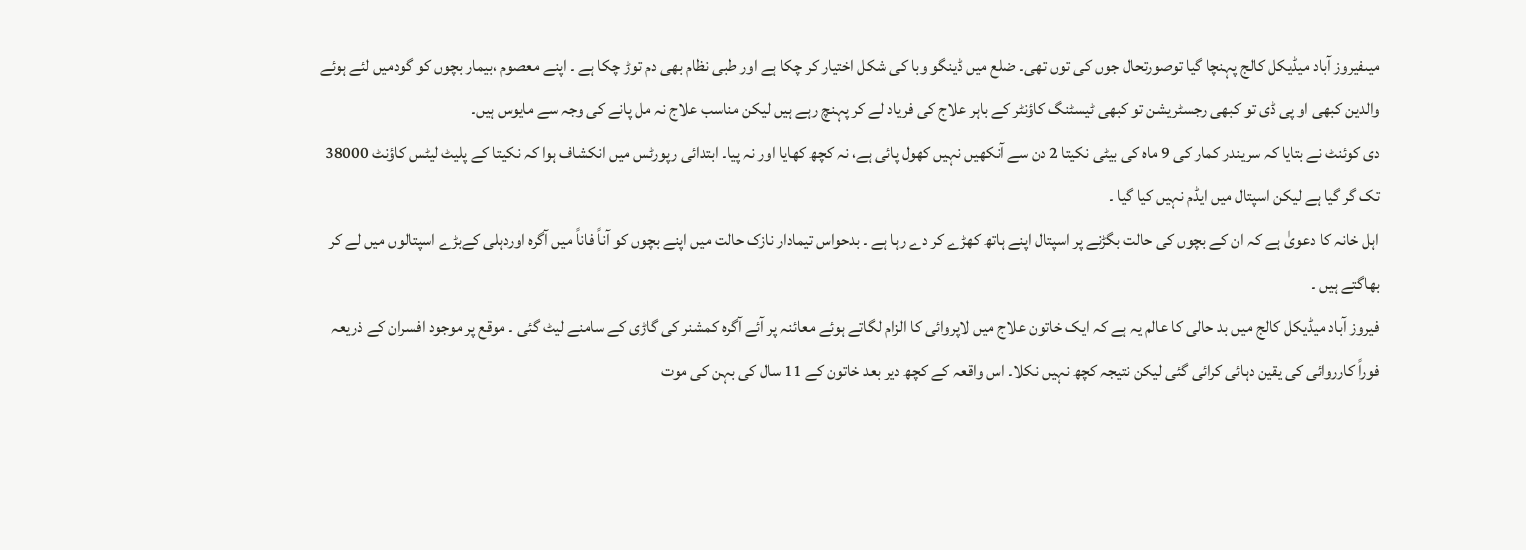میںفیروز آباد میڈیکل کالج پہنچا گیا توصورتحال جوں کی توں تھی۔ ضلع میں ڈینگو وبا کی شکل اختیار کر چکا ہے اور طبی نظام بھی دم توڑ چکا ہے ۔ اپنے معصوم ،بیمار بچوں کو گودمیں لئے ہوئے والدین کبھی او پی ڈی تو کبھی رجسٹریشن تو کبھی ٹیسٹنگ کاؤنٹر کے باہر علاج کی فریاد لے کر پہنچ رہے ہیں لیکن مناسب علاج نہ مل پانے کی وجہ سے مایوس ہیں۔
دی کوئنٹ نے بتایا کہ سریندر کمار کی 9 ماہ کی بیٹی نکیتا 2 دن سے آنکھیں نہیں کھول پائی ہے، نہ کچھ کھایا اور نہ پیا۔ ابتدائی رپورٹس میں انکشاف ہوا کہ نکیتا کے پلیٹ لیٹس کاؤنٹ 38000 تک گر گیا ہے لیکن اسپتال میں ایڈم نہیں کیا گیا ۔
اہل خانہ کا دعویٰ ہے کہ ان کے بچوں کی حالت بگڑنے پر اسپتال اپنے ہاتھ کھڑے کر دے رہا ہے ۔ بدحواس تیمادار نازک حالت میں اپنے بچوں کو آناً فاناً میں آگرہ اوردہلی کےبڑے اسپتالوں میں لے کر بھاگتے ہیں ۔
فیروز آباد میڈیکل کالج میں بد حالی کا عالم یہ ہے کہ ایک خاتون علاج میں لاپروائی کا الزام لگاتے ہوئے معائنہ پر آئے آگرہ کمشنر کی گاڑی کے سامنے لیٹ گئی ۔ موقع پر موجود افسران کے ذریعہ فوراً کارروائی کی یقین دہائی کرائی گئی لیکن نتیجہ کچھ نہیں نکلا۔ اس واقعہ کے کچھ دیر بعد خاتون کے 11 سال کی بہن کی موت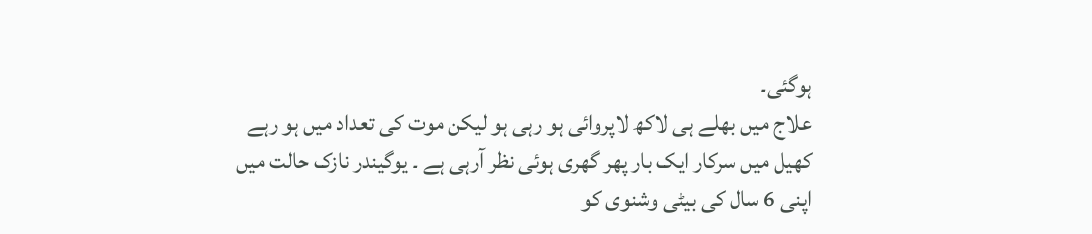ہوگئی۔
علاج میں بھلے ہی لاکھ لاپروائی ہو رہی ہو لیکن موت کی تعداد میں ہو رہے کھیل میں سرکار ایک بار پھر گھری ہوئی نظر آرہی ہے ۔ یوگیندر نازک حالت میں اپنی 6 سال کی بیٹی وشنوی کو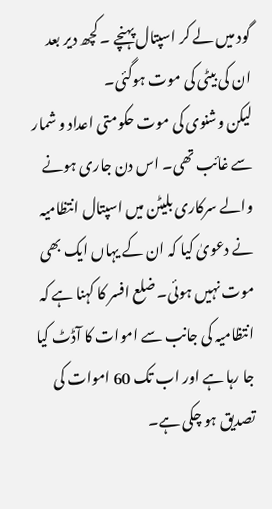گود میں لے کر اسپتال پہنچے ۔ کچھ دیر بعد ان کی بیٹی کی موت ہوگئی۔
لیکن وشنوی کی موت حکومتی اعداد و شمار سے غائب تھی۔ اس دن جاری ہونے والے سرکاری بلیٹن میں اسپتال انتظامیہ نے دعویٰ کیا کہ ان کے یہاں ایک بھی موت نہیں ہوئی۔ ضلع افسر کا کہنا ہے کہ انتظامیہ کی جانب سے اموات کا آڈٹ کیا جا رہا ہے اور اب تک 60 اموات کی تصدیق ہو چکی ہے۔